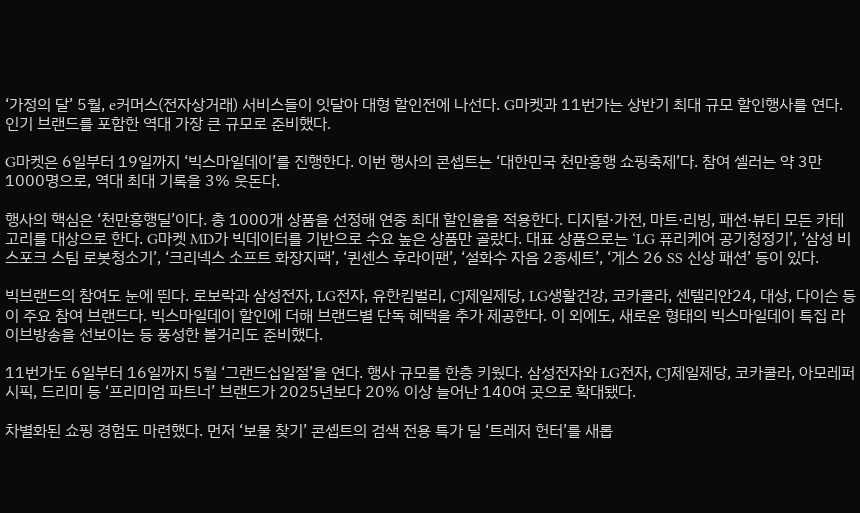‘가정의 달’ 5월, e커머스(전자상거래) 서비스들이 잇달아 대형 할인전에 나선다. G마켓과 11번가는 상반기 최대 규모 할인행사를 연다. 인기 브랜드를 포함한 역대 가장 큰 규모로 준비했다.

G마켓은 6일부터 19일까지 ‘빅스마일데이’를 진행한다. 이번 행사의 콘셉트는 ‘대한민국 천만흥행 쇼핑축제’다. 참여 셀러는 약 3만1000명으로, 역대 최대 기록을 3% 웃돈다.

행사의 핵심은 ‘천만흥행딜’이다. 총 1000개 상품을 선정해 연중 최대 할인율을 적용한다. 디지털·가전, 마트·리빙, 패션·뷰티 모든 카테고리를 대상으로 한다. G마켓 MD가 빅데이터를 기반으로 수요 높은 상품만 골랐다. 대표 상품으로는 ‘LG 퓨리케어 공기청정기’, ‘삼성 비스포크 스팀 로봇청소기’, ‘크리넥스 소프트 화장지팩’, ‘퀸센스 후라이팬’, ‘설화수 자음 2종세트’, ‘게스 26 SS 신상 패션’ 등이 있다.

빅브랜드의 참여도 눈에 띈다. 로보락과 삼성전자, LG전자, 유한킴벌리, CJ제일제당, LG생활건강, 코카콜라, 센텔리안24, 대상, 다이슨 등이 주요 참여 브랜드다. 빅스마일데이 할인에 더해 브랜드별 단독 혜택을 추가 제공한다. 이 외에도, 새로운 형태의 빅스마일데이 특집 라이브방송을 선보이는 등 풍성한 볼거리도 준비했다.

11번가도 6일부터 16일까지 5월 ‘그랜드십일절’을 연다. 행사 규모를 한층 키웠다. 삼성전자와 LG전자, CJ제일제당, 코카콜라, 아모레퍼시픽, 드리미 등 ‘프리미엄 파트너’ 브랜드가 2025년보다 20% 이상 늘어난 140여 곳으로 확대됐다.

차별화된 쇼핑 경험도 마련했다. 먼저 ‘보물 찾기’ 콘셉트의 검색 전용 특가 딜 ‘트레저 헌터’를 새롭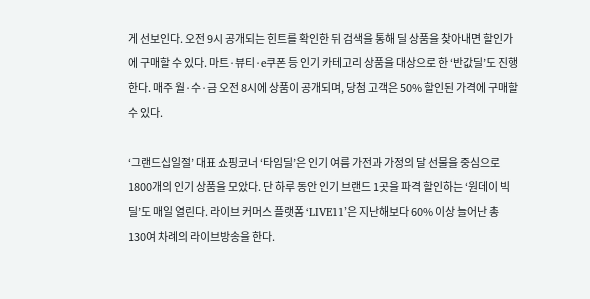게 선보인다. 오전 9시 공개되는 힌트를 확인한 뒤 검색을 통해 딜 상품을 찾아내면 할인가에 구매할 수 있다. 마트·뷰티·e쿠폰 등 인기 카테고리 상품을 대상으로 한 ‘반값딜’도 진행한다. 매주 월·수·금 오전 8시에 상품이 공개되며, 당첨 고객은 50% 할인된 가격에 구매할 수 있다.

‘그랜드십일절’ 대표 쇼핑코너 ‘타임딜’은 인기 여름 가전과 가정의 달 선물을 중심으로 1800개의 인기 상품을 모았다. 단 하루 동안 인기 브랜드 1곳을 파격 할인하는 ‘원데이 빅딜’도 매일 열린다. 라이브 커머스 플랫폼 ‘LIVE11’은 지난해보다 60% 이상 늘어난 총 130여 차례의 라이브방송을 한다.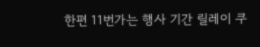한편 11번가는 행사 기간 릴레이 쿠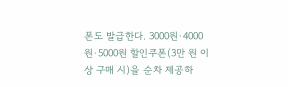폰도 발급한다. 3000원·4000원·5000원 할인쿠폰(3만 원 이상 구매 시)을 순차 제공하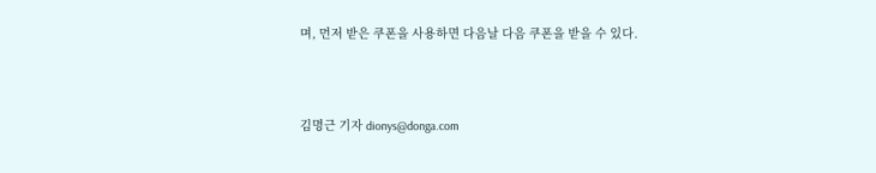며, 먼저 받은 쿠폰을 사용하면 다음날 다음 쿠폰을 받을 수 있다.



김명근 기자 dionys@donga.com